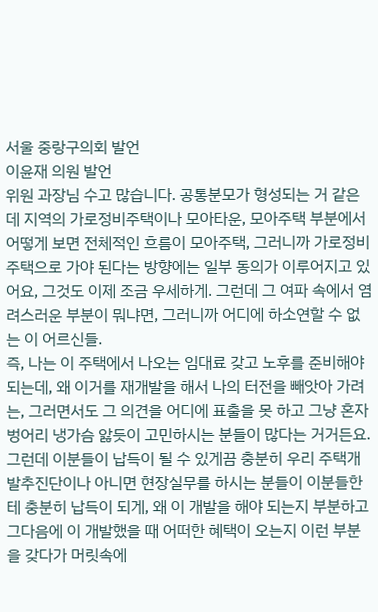서울 중랑구의회 발언
이윤재 의원 발언
위원 과장님 수고 많습니다. 공통분모가 형성되는 거 같은데 지역의 가로정비주택이나 모아타운, 모아주택 부분에서 어떻게 보면 전체적인 흐름이 모아주택, 그러니까 가로정비주택으로 가야 된다는 방향에는 일부 동의가 이루어지고 있어요, 그것도 이제 조금 우세하게. 그런데 그 여파 속에서 염려스러운 부분이 뭐냐면, 그러니까 어디에 하소연할 수 없는 이 어르신들.
즉, 나는 이 주택에서 나오는 임대료 갖고 노후를 준비해야 되는데, 왜 이거를 재개발을 해서 나의 터전을 빼앗아 가려는, 그러면서도 그 의견을 어디에 표출을 못 하고 그냥 혼자 벙어리 냉가슴 앓듯이 고민하시는 분들이 많다는 거거든요. 그런데 이분들이 납득이 될 수 있게끔 충분히 우리 주택개발추진단이나 아니면 현장실무를 하시는 분들이 이분들한테 충분히 납득이 되게, 왜 이 개발을 해야 되는지 부분하고 그다음에 이 개발했을 때 어떠한 혜택이 오는지 이런 부분을 갖다가 머릿속에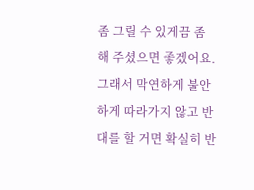좀 그릴 수 있게끔 좀 해 주셨으면 좋겠어요. 그래서 막연하게 불안하게 따라가지 않고 반대를 할 거면 확실히 반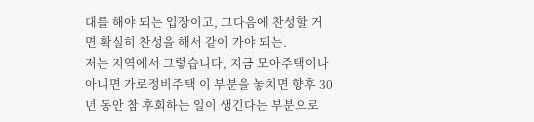대를 해야 되는 입장이고, 그다음에 찬성할 거면 확실히 찬성을 해서 같이 가야 되는.
저는 지역에서 그렇습니다, 지금 모아주택이나 아니면 가로정비주택 이 부분을 놓치면 향후 30년 동안 참 후회하는 일이 생긴다는 부분으로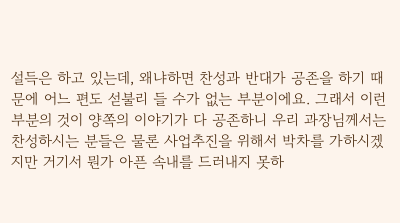설득은 하고 있는데, 왜냐하면 찬성과 반대가 공존을 하기 때문에 어느 편도 섣불리 들 수가 없는 부분이에요. 그래서 이런 부분의 것이 양쪽의 이야기가 다 공존하니 우리 과장님께서는 찬성하시는 분들은 물론 사업추진을 위해서 박차를 가하시겠지만 거기서 뭔가 아픈 속내를 드러내지 못하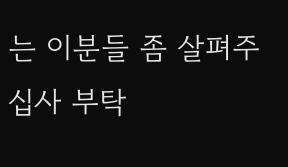는 이분들 좀 살펴주십사 부탁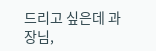드리고 싶은데 과장님,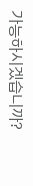가능하시겠습니까?